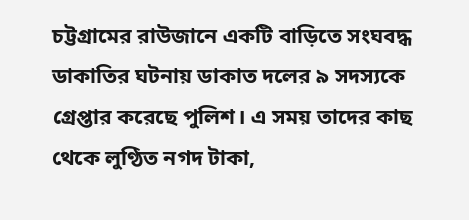চট্টগ্রামের রাউজানে একটি বাড়িতে সংঘবদ্ধ ডাকাতির ঘটনায় ডাকাত দলের ৯ সদস্যকে গ্রেপ্তার করেছে পুলিশ। এ সময় তাদের কাছ থেকে লুণ্ঠিত নগদ টাকা,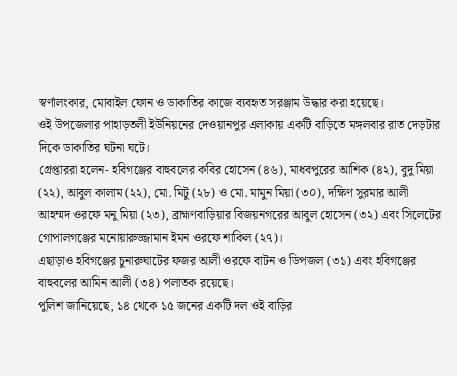স্বর্ণালংকার, মোবাইল ফোন ও ডাকাতির কাজে ব্যবহৃত সরঞ্জাম উদ্ধার করা হয়েছে।
ওই উপজেলার পাহাড়তলী ইউনিয়নের দেওয়ানপুর এলাকায় একটি বাড়িতে মঙ্গলবার রাত দেড়টার দিকে ডাকাতির ঘটনা ঘটে।
গ্রেপ্তাররা হলেন- হবিগঞ্জের বাহুবলের কবির হোসেন (৪৬), মাধবপুরের আশিক (৪২), বুদু মিয়া (২২), আবুল কালাম (২২), মো. মিটু (২৮) ও মো. মামুন মিয়া (৩০), দক্ষিণ সুরমার আলী আহম্মদ ওরফে মনু মিয়া (২৩), ব্রাহ্মণবাড়িয়ার বিজয়নগরের আবুল হোসেন (৩২) এবং সিলেটের গোপালগঞ্জের মনোয়ারুজ্জামান ইমন ওরফে শাকিল (২৭)।
এছাড়াও হবিগঞ্জের চুনারুঘাটের ফজর আলী ওরফে বাটন ও ডিপজল (৩১) এবং হবিগঞ্জের বাহুবলের আমিন আলী (৩৪) পলাতক রয়েছে।
পুলিশ জানিয়েছে, ১৪ থেকে ১৫ জনের একটি দল ওই বাড়ির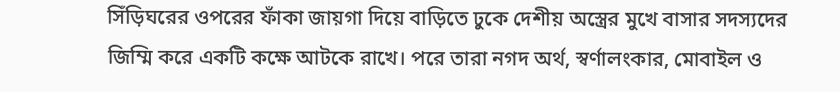সিঁড়িঘরের ওপরের ফাঁকা জায়গা দিয়ে বাড়িতে ঢুকে দেশীয় অস্ত্রের মুখে বাসার সদস্যদের জিম্মি করে একটি কক্ষে আটকে রাখে। পরে তারা নগদ অর্থ, স্বর্ণালংকার, মোবাইল ও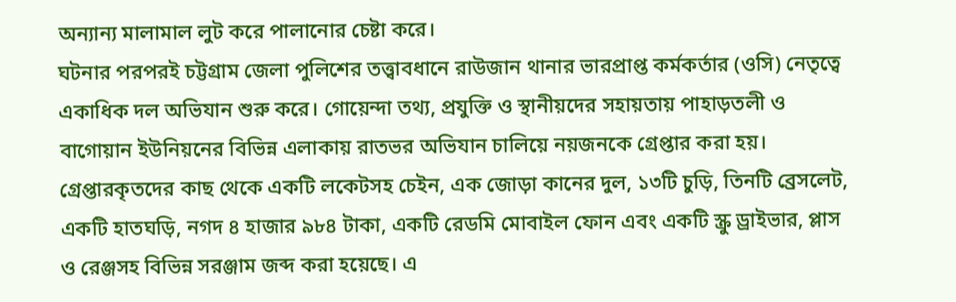অন্যান্য মালামাল লুট করে পালানোর চেষ্টা করে।
ঘটনার পরপরই চট্টগ্রাম জেলা পুলিশের তত্ত্বাবধানে রাউজান থানার ভারপ্রাপ্ত কর্মকর্তার (ওসি) নেতৃত্বে একাধিক দল অভিযান শুরু করে। গোয়েন্দা তথ্য, প্রযুক্তি ও স্থানীয়দের সহায়তায় পাহাড়তলী ও বাগোয়ান ইউনিয়নের বিভিন্ন এলাকায় রাতভর অভিযান চালিয়ে নয়জনকে গ্রেপ্তার করা হয়।
গ্রেপ্তারকৃতদের কাছ থেকে একটি লকেটসহ চেইন, এক জোড়া কানের দুল, ১৩টি চুড়ি, তিনটি ব্রেসলেট, একটি হাতঘড়ি, নগদ ৪ হাজার ৯৮৪ টাকা, একটি রেডমি মোবাইল ফোন এবং একটি স্ক্রু ড্রাইভার, প্লাস ও রেঞ্জসহ বিভিন্ন সরঞ্জাম জব্দ করা হয়েছে। এ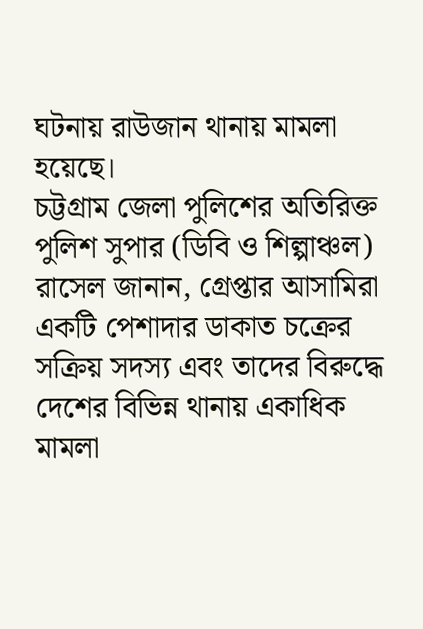ঘটনায় রাউজান থানায় মামলা হয়েছে।
চট্টগ্রাম জেলা পুলিশের অতিরিক্ত পুলিশ সুপার (ডিবি ও শিল্পাঞ্চল) রাসেল জানান, গ্রেপ্তার আসামিরা একটি পেশাদার ডাকাত চক্রের সক্রিয় সদস্য এবং তাদের বিরুদ্ধে দেশের বিভিন্ন থানায় একাধিক মামলা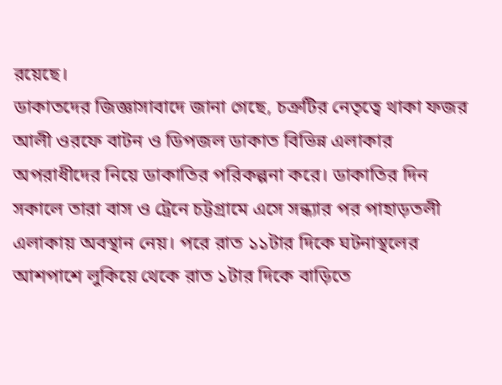রয়েছে।
ডাকাতদের জিজ্ঞাসাবাদে জানা গেছে, চক্রটির নেতৃত্বে থাকা ফজর আলী ওরফে বাটন ও ডিপজল ডাকাত বিভিন্ন এলাকার অপরাধীদের নিয়ে ডাকাতির পরিকল্পনা করে। ডাকাতির দিন সকালে তারা বাস ও ট্রেনে চট্টগ্রামে এসে সন্ধ্যার পর পাহাড়তলী এলাকায় অবস্থান নেয়। পরে রাত ১১টার দিকে ঘটনাস্থলের আশপাশে লুকিয়ে থেকে রাত ১টার দিকে বাড়িতে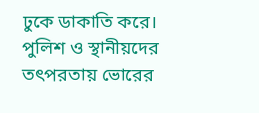ঢুকে ডাকাতি করে।
পুলিশ ও স্থানীয়দের তৎপরতায় ভোরের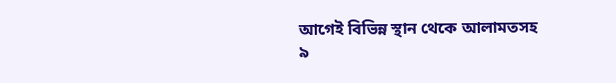আগেই বিভিন্ন স্থান থেকে আলামতসহ ৯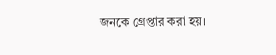জনকে গ্রেপ্তার করা হয়।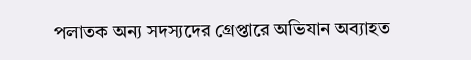পলাতক অন্য সদস্যদের গ্রেপ্তারে অভিযান অব্যাহত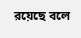রয়েছে বলে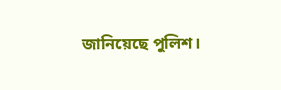জানিয়েছে পুলিশ।